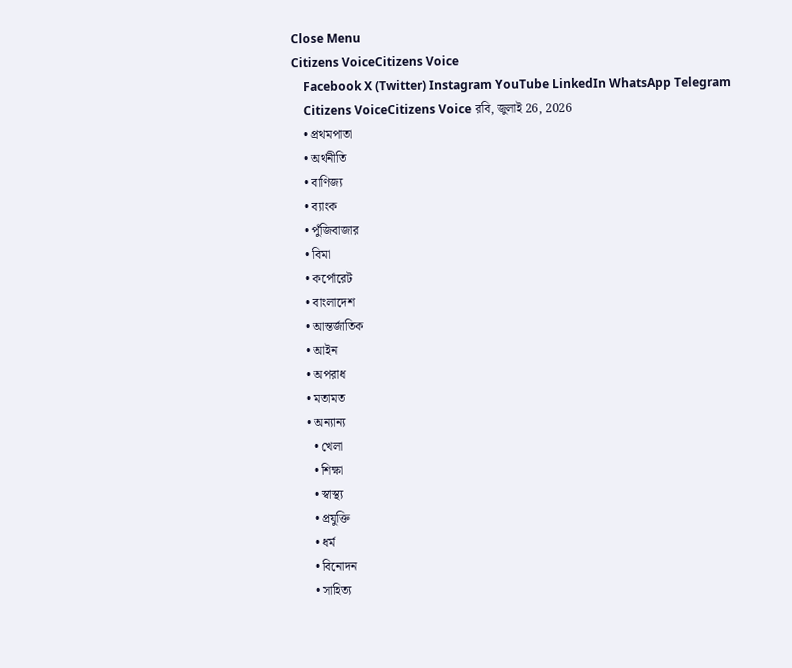Close Menu
Citizens VoiceCitizens Voice
    Facebook X (Twitter) Instagram YouTube LinkedIn WhatsApp Telegram
    Citizens VoiceCitizens Voice রবি, জুলাই 26, 2026
    • প্রথমপাতা
    • অর্থনীতি
    • বাণিজ্য
    • ব্যাংক
    • পুঁজিবাজার
    • বিমা
    • কর্পোরেট
    • বাংলাদেশ
    • আন্তর্জাতিক
    • আইন
    • অপরাধ
    • মতামত
    • অন্যান্য
      • খেলা
      • শিক্ষা
      • স্বাস্থ্য
      • প্রযুক্তি
      • ধর্ম
      • বিনোদন
      • সাহিত্য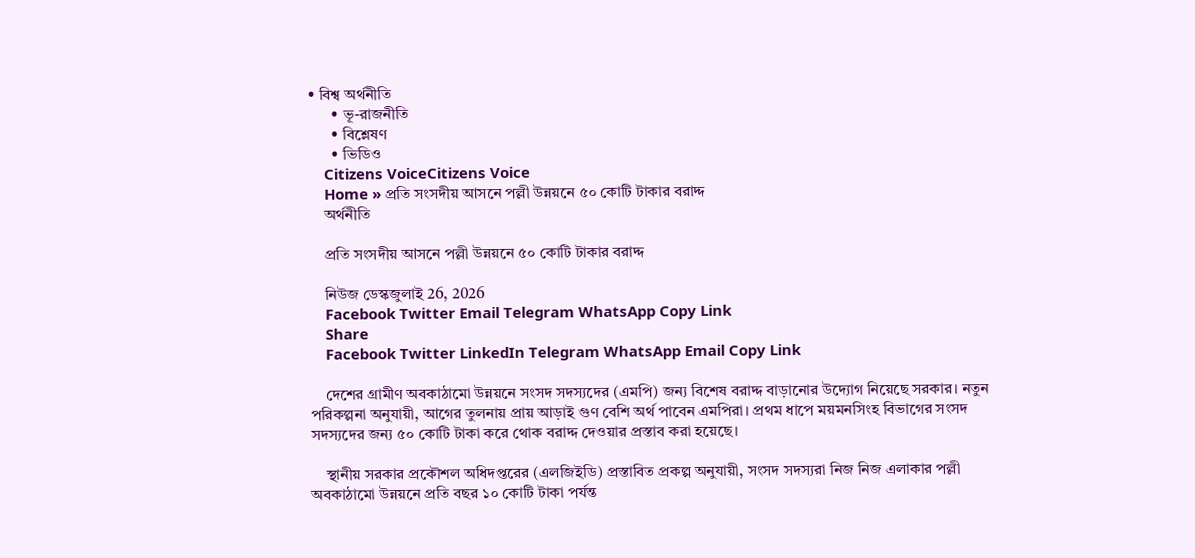• বিশ্ব অর্থনীতি
      • ভূ-রাজনীতি
      • বিশ্লেষণ
      • ভিডিও
    Citizens VoiceCitizens Voice
    Home » প্রতি সংসদীয় আসনে পল্লী উন্নয়নে ৫০ কোটি টাকার বরাদ্দ
    অর্থনীতি

    প্রতি সংসদীয় আসনে পল্লী উন্নয়নে ৫০ কোটি টাকার বরাদ্দ

    নিউজ ডেস্কজুলাই 26, 2026
    Facebook Twitter Email Telegram WhatsApp Copy Link
    Share
    Facebook Twitter LinkedIn Telegram WhatsApp Email Copy Link

    দেশের গ্রামীণ অবকাঠামো উন্নয়নে সংসদ সদস্যদের (এমপি) জন্য বিশেষ বরাদ্দ বাড়ানোর উদ্যোগ নিয়েছে সরকার। নতুন পরিকল্পনা অনুযায়ী, আগের তুলনায় প্রায় আড়াই গুণ বেশি অর্থ পাবেন এমপিরা। প্রথম ধাপে ময়মনসিংহ বিভাগের সংসদ সদস্যদের জন্য ৫০ কোটি টাকা করে থোক বরাদ্দ দেওয়ার প্রস্তাব করা হয়েছে।

    স্থানীয় সরকার প্রকৌশল অধিদপ্তরের (এলজিইডি) প্রস্তাবিত প্রকল্প অনুযায়ী, সংসদ সদস্যরা নিজ নিজ এলাকার পল্লী অবকাঠামো উন্নয়নে প্রতি বছর ১০ কোটি টাকা পর্যন্ত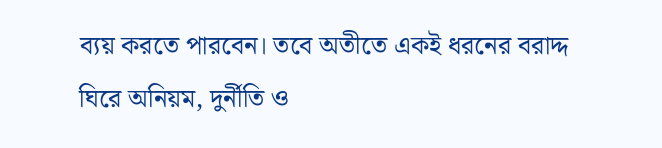ব্যয় করতে পারবেন। তবে অতীতে একই ধরনের বরাদ্দ ঘিরে অনিয়ম, দুর্নীতি ও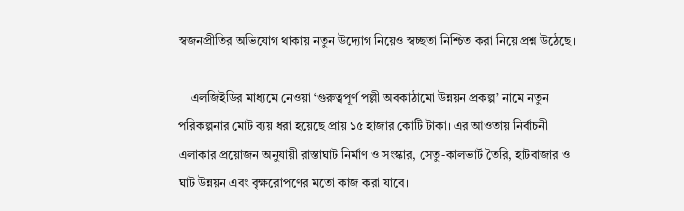স্বজনপ্রীতির অভিযোগ থাকায় নতুন উদ্যোগ নিয়েও স্বচ্ছতা নিশ্চিত করা নিয়ে প্রশ্ন উঠেছে।

    এলজিইডির মাধ্যমে নেওয়া ‘গুরুত্বপূর্ণ পল্লী অবকাঠামো উন্নয়ন প্রকল্প’ নামে নতুন পরিকল্পনার মোট ব্যয় ধরা হয়েছে প্রায় ১৫ হাজার কোটি টাকা। এর আওতায় নির্বাচনী এলাকার প্রয়োজন অনুযায়ী রাস্তাঘাট নির্মাণ ও সংস্কার, সেতু-কালভার্ট তৈরি, হাটবাজার ও ঘাট উন্নয়ন এবং বৃক্ষরোপণের মতো কাজ করা যাবে।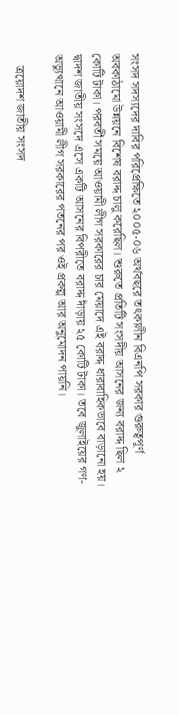সংসদ সদস্যদের দাবির পরিপ্রেক্ষিতে ২০০৫-০৬ অর্থবছরে তৎকালীন বিএনপি সরকার গুরুত্বপূর্ণ অবকাঠামো উন্নয়নে বিশেষ বরাদ্দ চালু করেছিল। শুরুতে প্রতিটি সংসদীয় আসনের জন্য বরাদ্দ ছিল ২ কোটি টাকা। পরবর্তী সময়ে আওয়ামী লীগ সরকারের চার মেয়াদে এই বরাদ্দ ধারাবাহিকভাবে বাড়ানো হয়। দ্বাদশ জাতীয় সংসদে এসে একটি আসনের বিপরীতে বরাদ্দ দাঁড়ায় ২৫ কোটি টাকা। তবে জুলাইয়ের গণ-অভ্যুত্থানে আওয়ামী লীগ সরকারের পতনের পর ওই প্রকল্প আর অনুমোদন পায়নি।

    ত্রয়োদশ জাতীয় সংসদ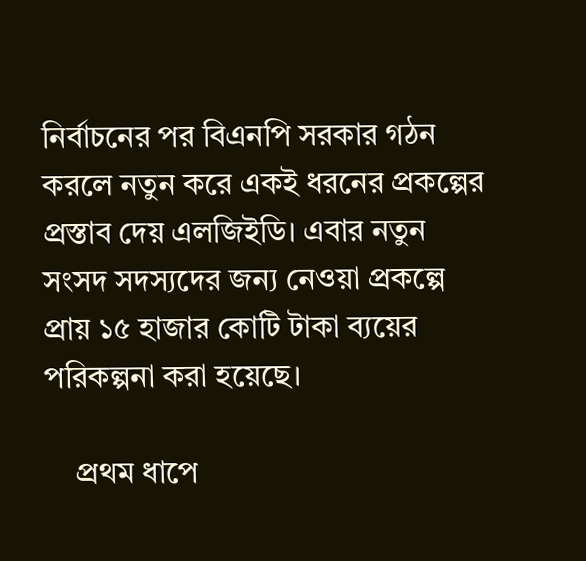নির্বাচনের পর বিএনপি সরকার গঠন করলে নতুন করে একই ধরনের প্রকল্পের প্রস্তাব দেয় এলজিইডি। এবার নতুন সংসদ সদস্যদের জন্য নেওয়া প্রকল্পে প্রায় ১৫ হাজার কোটি টাকা ব্যয়ের পরিকল্পনা করা হয়েছে।

    প্রথম ধাপে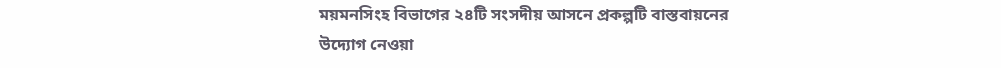ময়মনসিংহ বিভাগের ২৪টি সংসদীয় আসনে প্রকল্পটি বাস্তবায়নের উদ্যোগ নেওয়া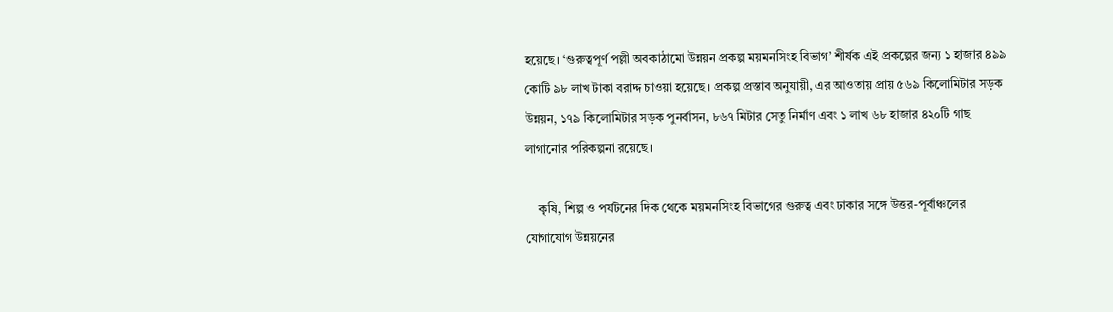হয়েছে। ‘গুরুত্বপূর্ণ পল্লী অবকাঠামো উন্নয়ন প্রকল্প ময়মনসিংহ বিভাগ’ শীর্ষক এই প্রকল্পের জন্য ১ হাজার ৪৯৯ কোটি ৯৮ লাখ টাকা বরাদ্দ চাওয়া হয়েছে। প্রকল্প প্রস্তাব অনুযায়ী, এর আওতায় প্রায় ৫৬৯ কিলোমিটার সড়ক উন্নয়ন, ১৭৯ কিলোমিটার সড়ক পুনর্বাসন, ৮৬৭ মিটার সেতু নির্মাণ এবং ১ লাখ ৬৮ হাজার ৪২০টি গাছ লাগানোর পরিকল্পনা রয়েছে।

    কৃষি, শিল্প ও পর্যটনের দিক থেকে ময়মনসিংহ বিভাগের গুরুত্ব এবং ঢাকার সঙ্গে উত্তর-পূর্বাঞ্চলের যোগাযোগ উন্নয়নের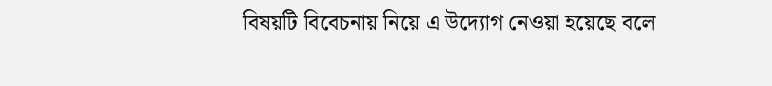বিষয়টি বিবেচনায় নিয়ে এ উদ্যোগ নেওয়া হয়েছে বলে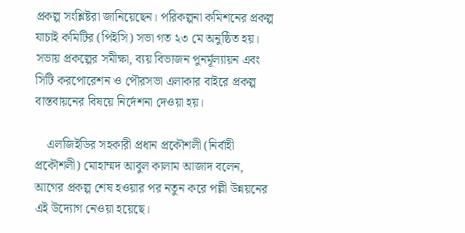প্রকল্প সংশ্লিষ্টরা জানিয়েছেন। পরিকল্পনা কমিশনের প্রকল্প যাচাই কমিটির (পিইসি) সভা গত ২৩ মে অনুষ্ঠিত হয়। সভায় প্রকল্পের সমীক্ষা, ব্যয় বিভাজন পুনর্মূল্যায়ন এবং সিটি করপোরেশন ও পৌরসভা এলাকার বাইরে প্রকল্প বাস্তবায়নের বিষয়ে নির্দেশনা দেওয়া হয়।

    এলজিইডির সহকারী প্রধান প্রকৌশলী (নির্বাহী প্রকৌশলী) মোহাম্মদ আবুল কালাম আজাদ বলেন, আগের প্রকল্প শেষ হওয়ার পর নতুন করে পল্লী উন্নয়নের এই উদ্যোগ নেওয়া হয়েছে।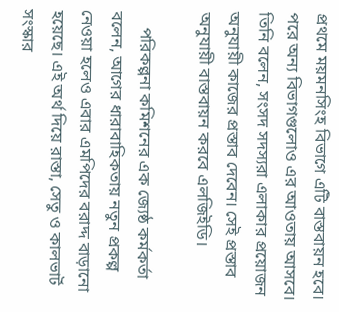প্রথমে ময়মনসিংহ বিভাগে এটি বাস্তবায়ন হবে। পরে অন্য বিভাগগুলোও এর আওতায় আসবে। তিনি বলেন, সংসদ সদস্যরা এলাকার প্রয়োজন অনুযায়ী কাজের প্রস্তাব দেবেন। সেই প্রস্তাব অনুযায়ী বাস্তবায়ন করবে এলজিইডি।

    পরিকল্পনা কমিশনের এক জ্যেষ্ঠ কর্মকর্তা বলেন, আগের ধারাবাহিকতায় নতুন প্রকল্প নেওয়া হলেও এবার এমপিদের বরাদ্দ বাড়ানো হয়েছে। এই অর্থ দিয়ে রাস্তা, সেতু ও কালভার্ট সংস্কার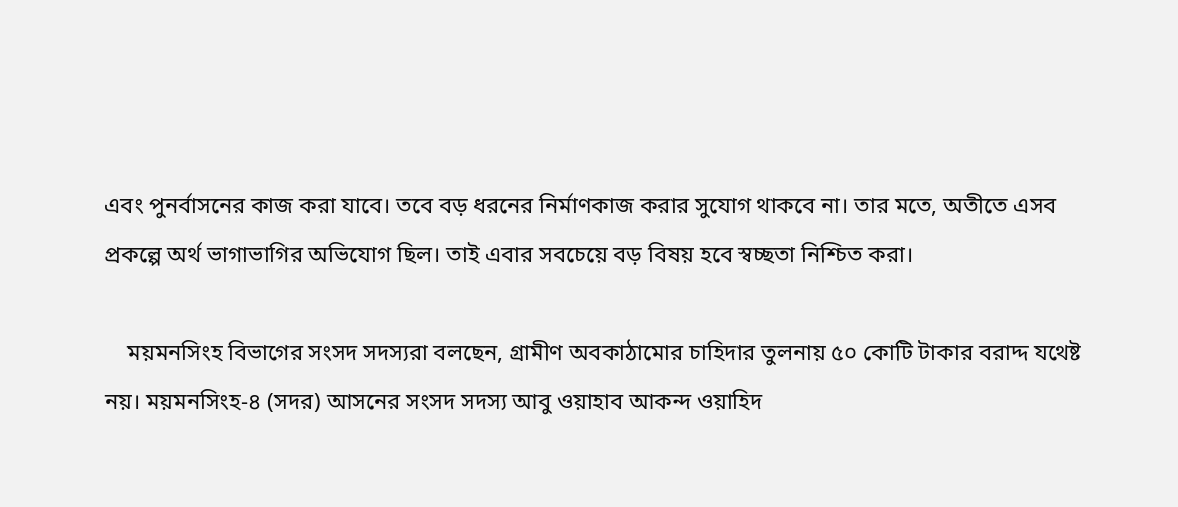এবং পুনর্বাসনের কাজ করা যাবে। তবে বড় ধরনের নির্মাণকাজ করার সুযোগ থাকবে না। তার মতে, অতীতে এসব প্রকল্পে অর্থ ভাগাভাগির অভিযোগ ছিল। তাই এবার সবচেয়ে বড় বিষয় হবে স্বচ্ছতা নিশ্চিত করা।

    ময়মনসিংহ বিভাগের সংসদ সদস্যরা বলছেন, গ্রামীণ অবকাঠামোর চাহিদার তুলনায় ৫০ কোটি টাকার বরাদ্দ যথেষ্ট নয়। ময়মনসিংহ-৪ (সদর) আসনের সংসদ সদস্য আবু ওয়াহাব আকন্দ ওয়াহিদ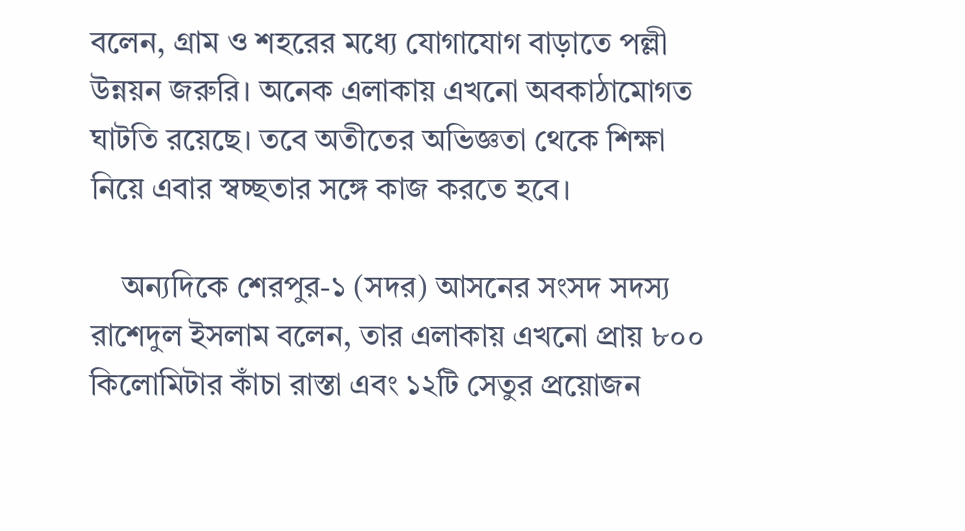বলেন, গ্রাম ও শহরের মধ্যে যোগাযোগ বাড়াতে পল্লী উন্নয়ন জরুরি। অনেক এলাকায় এখনো অবকাঠামোগত ঘাটতি রয়েছে। তবে অতীতের অভিজ্ঞতা থেকে শিক্ষা নিয়ে এবার স্বচ্ছতার সঙ্গে কাজ করতে হবে।

    অন্যদিকে শেরপুর-১ (সদর) আসনের সংসদ সদস্য রাশেদুল ইসলাম বলেন, তার এলাকায় এখনো প্রায় ৮০০ কিলোমিটার কাঁচা রাস্তা এবং ১২টি সেতুর প্রয়োজন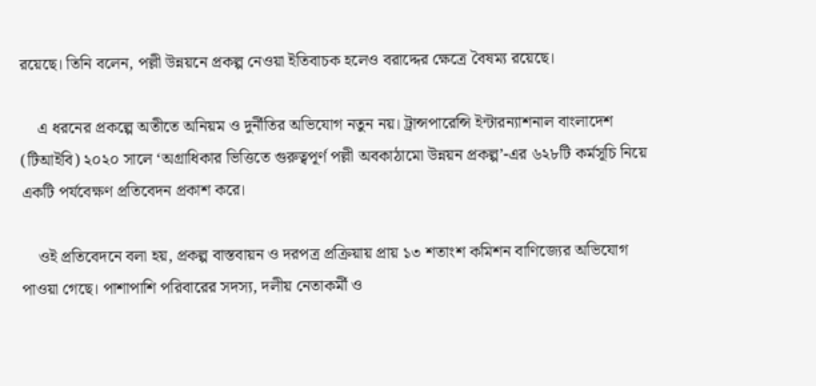রয়েছে। তিনি বলেন, পল্লী উন্নয়নে প্রকল্প নেওয়া ইতিবাচক হলেও বরাদ্দের ক্ষেত্রে বৈষম্য রয়েছে।

    এ ধরনের প্রকল্পে অতীতে অনিয়ম ও দুর্নীতির অভিযোগ নতুন নয়। ট্রান্সপারেন্সি ইন্টারন্যাশনাল বাংলাদেশ (টিআইবি) ২০২০ সালে ‘অগ্রাধিকার ভিত্তিতে গুরুত্বপূর্ণ পল্লী অবকাঠামো উন্নয়ন প্রকল্প’-এর ৬২৮টি কর্মসূচি নিয়ে একটি পর্যবেক্ষণ প্রতিবেদন প্রকাশ করে।

    ওই প্রতিবেদনে বলা হয়, প্রকল্প বাস্তবায়ন ও দরপত্র প্রক্রিয়ায় প্রায় ১৩ শতাংশ কমিশন বাণিজ্যের অভিযোগ পাওয়া গেছে। পাশাপাশি পরিবারের সদস্য, দলীয় নেতাকর্মী ও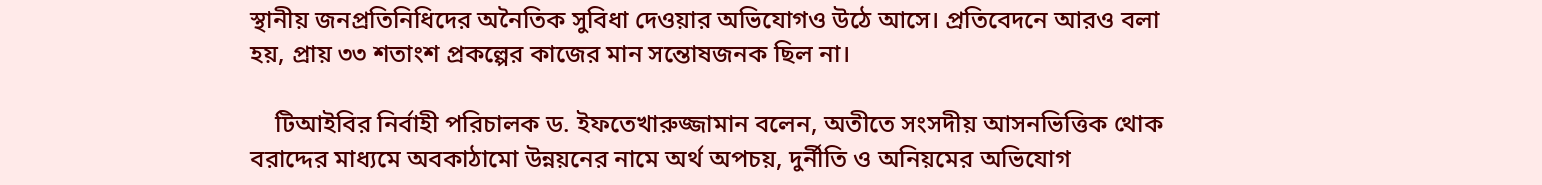স্থানীয় জনপ্রতিনিধিদের অনৈতিক সুবিধা দেওয়ার অভিযোগও উঠে আসে। প্রতিবেদনে আরও বলা হয়, প্রায় ৩৩ শতাংশ প্রকল্পের কাজের মান সন্তোষজনক ছিল না।

    টিআইবির নির্বাহী পরিচালক ড. ইফতেখারুজ্জামান বলেন, অতীতে সংসদীয় আসনভিত্তিক থোক বরাদ্দের মাধ্যমে অবকাঠামো উন্নয়নের নামে অর্থ অপচয়, দুর্নীতি ও অনিয়মের অভিযোগ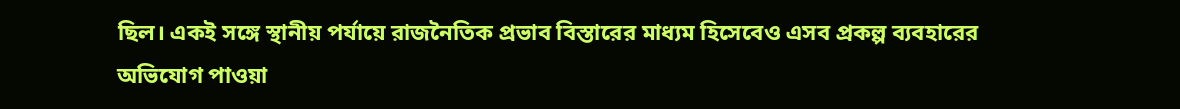ছিল। একই সঙ্গে স্থানীয় পর্যায়ে রাজনৈতিক প্রভাব বিস্তারের মাধ্যম হিসেবেও এসব প্রকল্প ব্যবহারের অভিযোগ পাওয়া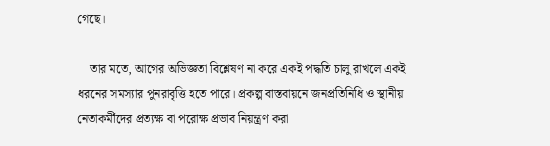গেছে।

    তার মতে, আগের অভিজ্ঞতা বিশ্লেষণ না করে একই পদ্ধতি চালু রাখলে একই ধরনের সমস্যার পুনরাবৃত্তি হতে পারে। প্রকল্প বাস্তবায়নে জনপ্রতিনিধি ও স্থানীয় নেতাকর্মীদের প্রত্যক্ষ বা পরোক্ষ প্রভাব নিয়ন্ত্রণ করা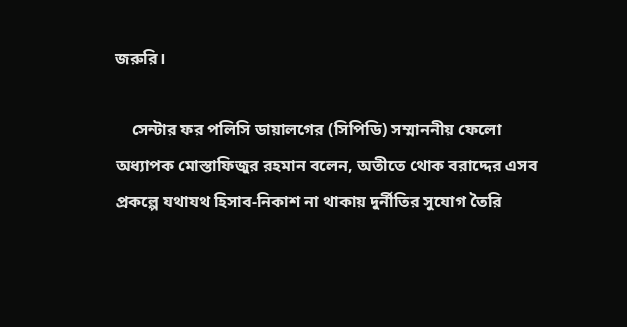জরুরি।

    সেন্টার ফর পলিসি ডায়ালগের (সিপিডি) সম্মাননীয় ফেলো অধ্যাপক মোস্তাফিজুর রহমান বলেন, অতীতে থোক বরাদ্দের এসব প্রকল্পে যথাযথ হিসাব-নিকাশ না থাকায় দুর্নীতির সুযোগ তৈরি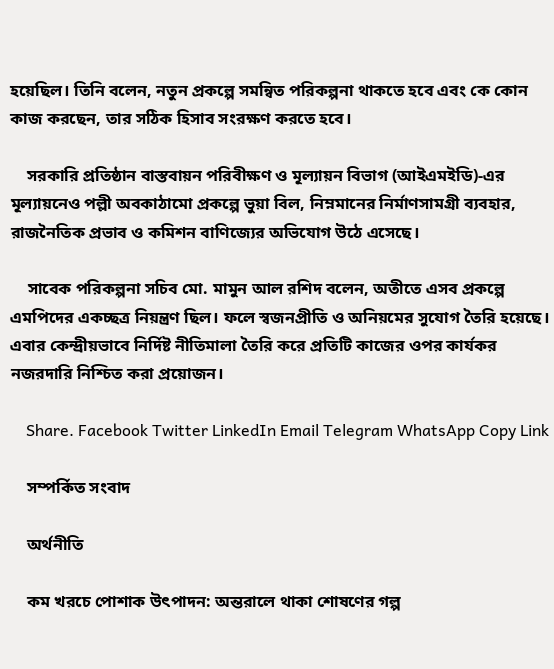হয়েছিল। তিনি বলেন, নতুন প্রকল্পে সমন্বিত পরিকল্পনা থাকতে হবে এবং কে কোন কাজ করছেন, তার সঠিক হিসাব সংরক্ষণ করতে হবে।

    সরকারি প্রতিষ্ঠান বাস্তবায়ন পরিবীক্ষণ ও মূল্যায়ন বিভাগ (আইএমইডি)-এর মূল্যায়নেও পল্লী অবকাঠামো প্রকল্পে ভুয়া বিল, নিম্নমানের নির্মাণসামগ্রী ব্যবহার, রাজনৈতিক প্রভাব ও কমিশন বাণিজ্যের অভিযোগ উঠে এসেছে।

    সাবেক পরিকল্পনা সচিব মো. মামুন আল রশিদ বলেন, অতীতে এসব প্রকল্পে এমপিদের একচ্ছত্র নিয়ন্ত্রণ ছিল। ফলে স্বজনপ্রীতি ও অনিয়মের সুযোগ তৈরি হয়েছে। এবার কেন্দ্রীয়ভাবে নির্দিষ্ট নীতিমালা তৈরি করে প্রতিটি কাজের ওপর কার্যকর নজরদারি নিশ্চিত করা প্রয়োজন।

    Share. Facebook Twitter LinkedIn Email Telegram WhatsApp Copy Link

    সম্পর্কিত সংবাদ

    অর্থনীতি

    কম খরচে পোশাক উৎপাদন: অন্তরালে থাকা শোষণের গল্প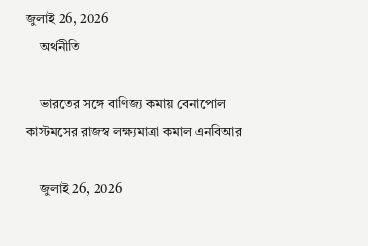জুলাই 26, 2026
    অর্থনীতি

    ভারতের সঙ্গে বাণিজ্য কমায় বেনাপোল কাস্টমসের রাজস্ব লক্ষ্যমাত্রা কমাল এনবিআর

    জুলাই 26, 2026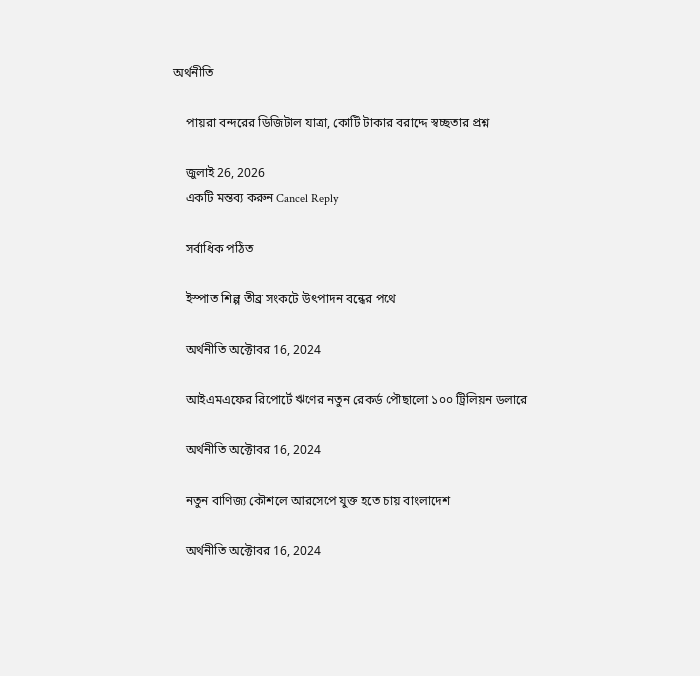অর্থনীতি

    পায়রা বন্দরের ডিজিটাল যাত্রা, কোটি টাকার বরাদ্দে স্বচ্ছতার প্রশ্ন

    জুলাই 26, 2026
    একটি মন্তব্য করুন Cancel Reply

    সর্বাধিক পঠিত

    ইস্পাত শিল্প তীব্র সংকটে উৎপাদন বন্ধের পথে

    অর্থনীতি অক্টোবর 16, 2024

    আইএমএফের রিপোর্টে ঋণের নতুন রেকর্ড পৌছালো ১০০ ট্রিলিয়ন ডলারে

    অর্থনীতি অক্টোবর 16, 2024

    নতুন বাণিজ্য কৌশলে আরসেপে যুক্ত হতে চায় বাংলাদেশ

    অর্থনীতি অক্টোবর 16, 2024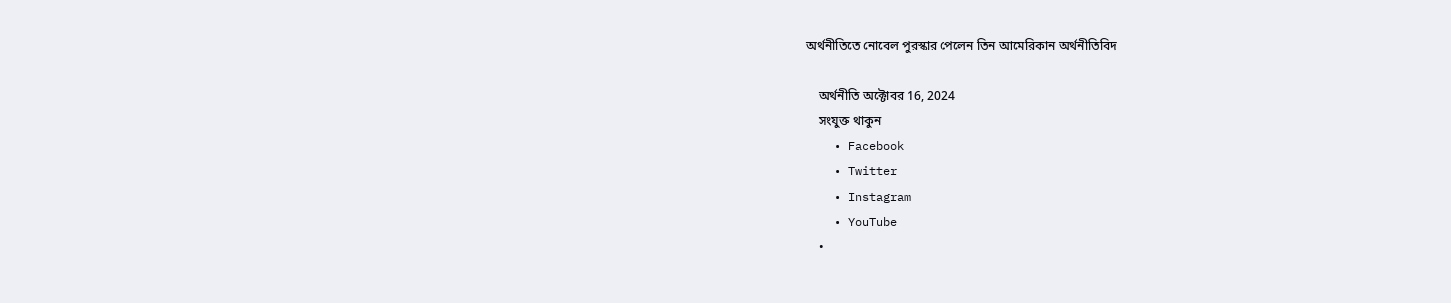অর্থনীতিতে নোবেল পুরস্কার পেলেন তিন আমেরিকান অর্থনীতিবিদ

    অর্থনীতি অক্টোবর 16, 2024
    সংযুক্ত থাকুন
    • Facebook
    • Twitter
    • Instagram
    • YouTube
    •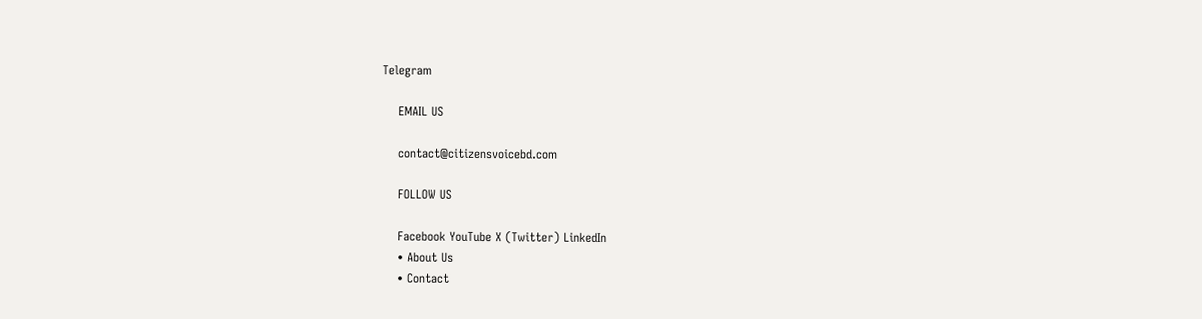Telegram

    EMAIL US

    contact@citizensvoicebd.com

    FOLLOW US

    Facebook YouTube X (Twitter) LinkedIn
    • About Us
    • Contact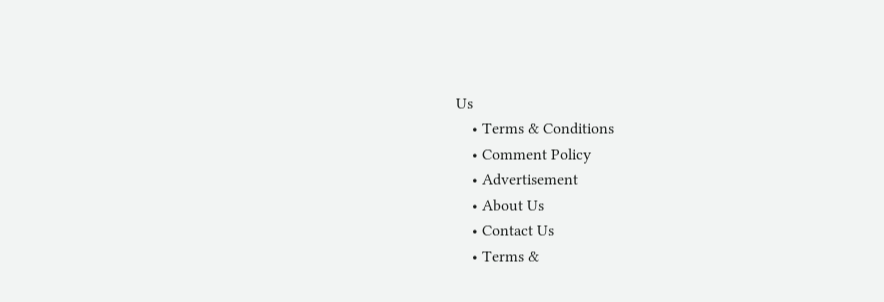Us
    • Terms & Conditions
    • Comment Policy
    • Advertisement
    • About Us
    • Contact Us
    • Terms &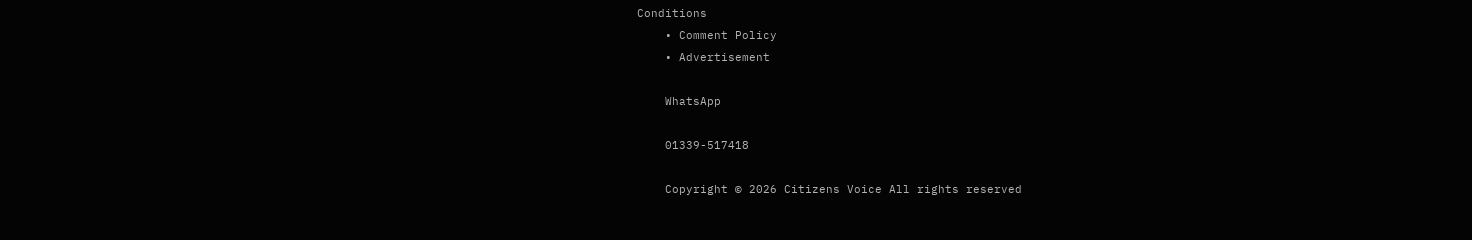Conditions
    • Comment Policy
    • Advertisement

    WhatsApp

    01339-517418

    Copyright © 2026 Citizens Voice All rights reserved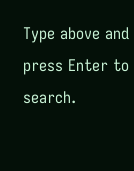Type above and press Enter to search.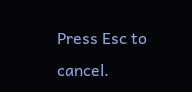Press Esc to cancel.